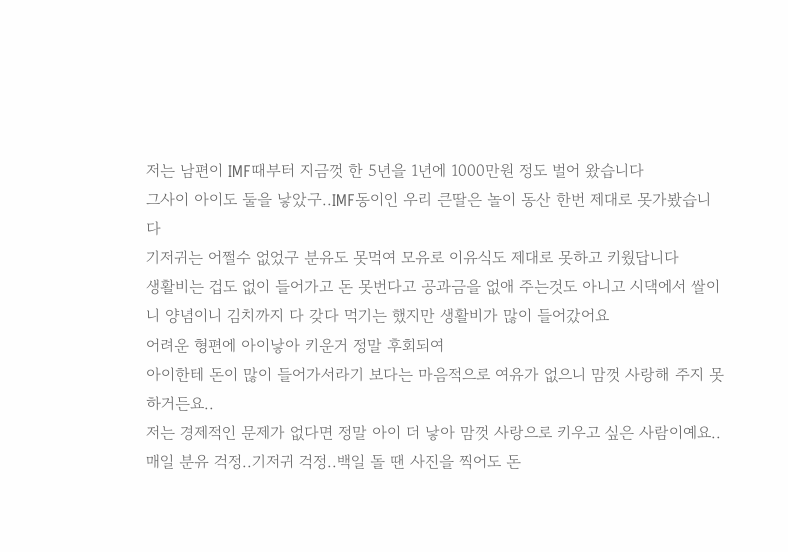저는 남편이 IMF때부터 지금껏 한 5년을 1년에 1000만원 정도 벌어 왔습니다
그사이 아이도 둘을 낳았구..IMF동이인 우리 큰딸은 놀이 동산 한번 제대로 못가봤습니다
기저귀는 어쩔수 없었구 분유도 못먹여 모유로 이유식도 제대로 못하고 키웠답니다
생활비는 겁도 없이 들어가고 돈 못번다고 공과금을 없애 주는것도 아니고 시댁에서 쌀이니 양념이니 김치까지 다 갖다 먹기는 했지만 생활비가 많이 들어갔어요
어려운 형편에 아이낳아 키운거 정말 후회되여
아이한테 돈이 많이 들어가서라기 보다는 마음적으로 여유가 없으니 맘껏 사랑해 주지 못하거든요..
저는 경제적인 문제가 없다면 정말 아이 더 낳아 맘껏 사랑으로 키우고 싶은 사람이예요..
매일 분유 걱정..기저귀 걱정..백일 돌 땐 사진을 찍어도 돈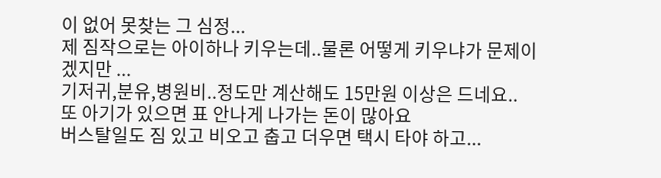이 없어 못찾는 그 심정...
제 짐작으로는 아이하나 키우는데..물론 어떻게 키우냐가 문제이겠지만 ...
기저귀,분유,병원비..정도만 계산해도 15만원 이상은 드네요..
또 아기가 있으면 표 안나게 나가는 돈이 많아요
버스탈일도 짐 있고 비오고 춥고 더우면 택시 타야 하고...